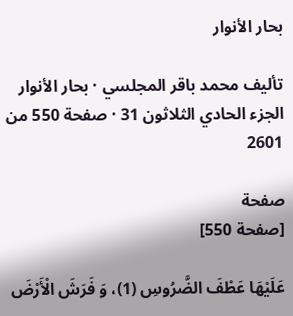بحار الأنوار

تأليف محمد باقر المجلسي · بحار الأنوار الجزء الحادي الثلاثون 31 · صفحة 550 من 2601

صفحة
[صفحة 550]

عَلَيْهَا عَطْفَ الضَّرُوسِ (1)، وَ فَرَشَ الْأَرْضَ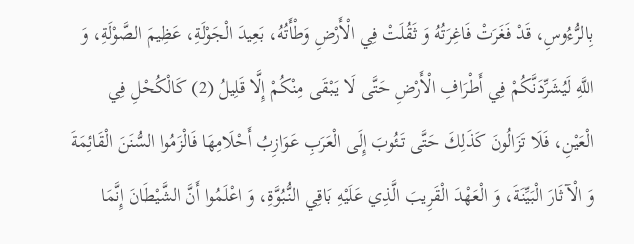بِالرُّءُوسِ، قَدْ فَغَرَتْ فَاغِرَتُهُ وَ ثَقُلَتْ فِي الْأَرْضِ وَطْأَتُهُ، بَعِيدَ الْجَوْلَةِ، عَظِيمَ الصَّوْلَةِ، وَ اللَّهِ لَيُشَرِّدَنَّكُمْ فِي أَطْرَافِ الْأَرْضِ حَتَّى لَا يَبْقَى مِنْكُمْ إِلَّا قَلِيلُ (2) كَالْكُحْلِ فِي الْعَيْنِ، فَلَا تَزَالُونَ كَذَلِكَ حَتَّى تَئُوبَ إِلَى الْعَرَبِ عَوَازِبُ أَحْلَامِهَا فَالْزَمُوا السُّنَنَ الْقَائِمَةَ وَ الْآثَارَ الْبَيِّنَةَ، وَ الْعَهْدَ الْقَرِيبَ الَّذِي عَلَيْهِ بَاقِي النُّبُوَّةِ، وَ اعْلَمُوا أَنَّ الشَّيْطَانَ إِنَّمَا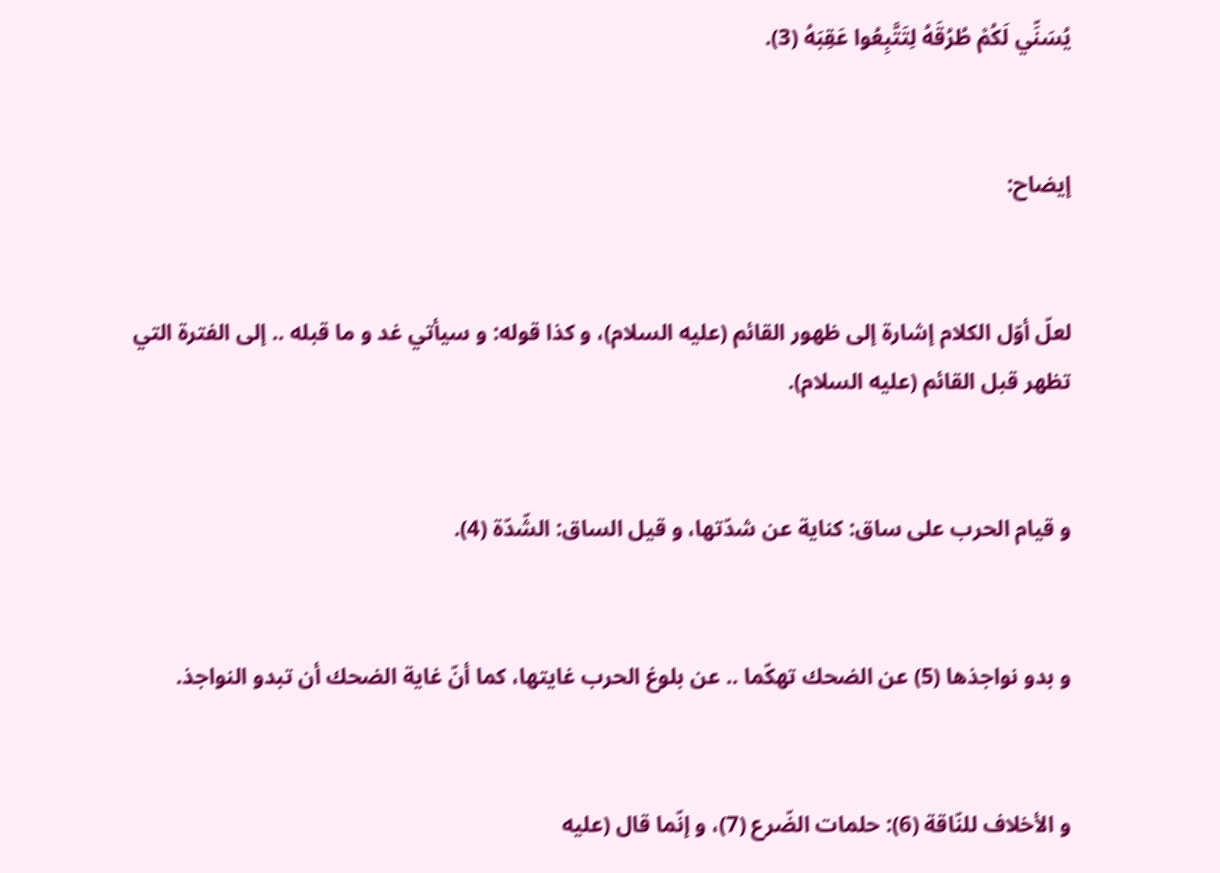يُسَنِّي لَكُمْ طُرُقَهُ لِتَتَّبِعُوا عَقِبَهُ (3).


إيضاح:


لعلّ أوّل الكلام إشارة إلى ظهور القائم (عليه السلام)، و كذا قوله: و سيأتي غد و ما قبله .. إلى الفترة التي تظهر قبل القائم (عليه السلام).


و قيام الحرب على ساق: كناية عن شدّتها، و قيل الساق: الشّدّة (4).


و بدو نواجذها (5) عن الضحك تهكّما .. عن بلوغ الحرب غايتها، كما أنّ غاية الضحك أن تبدو النواجذ.


و الأخلاف للنّاقة (6): حلمات الضّرع (7)، و إنّما قال (عليه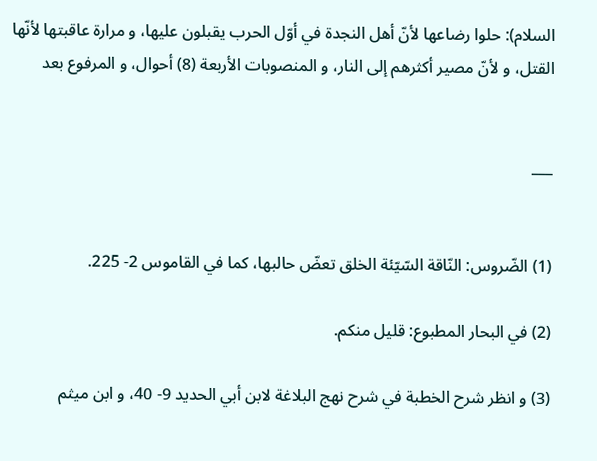السلام): حلوا رضاعها لأنّ أهل النجدة في أوّل الحرب يقبلون عليها، و مرارة عاقبتها لأنّها القتل، و لأنّ مصير أكثرهم إلى النار، و المنصوبات الأربعة (8) أحوال، و المرفوع بعد


___


(1) الضّروس: النّاقة السّيّئة الخلق تعضّ حالبها، كما في القاموس 2- 225.

(2) في البحار المطبوع: قليل منكم.

(3) و انظر شرح الخطبة في شرح نهج البلاغة لابن أبي الحديد 9- 40، و ابن ميثم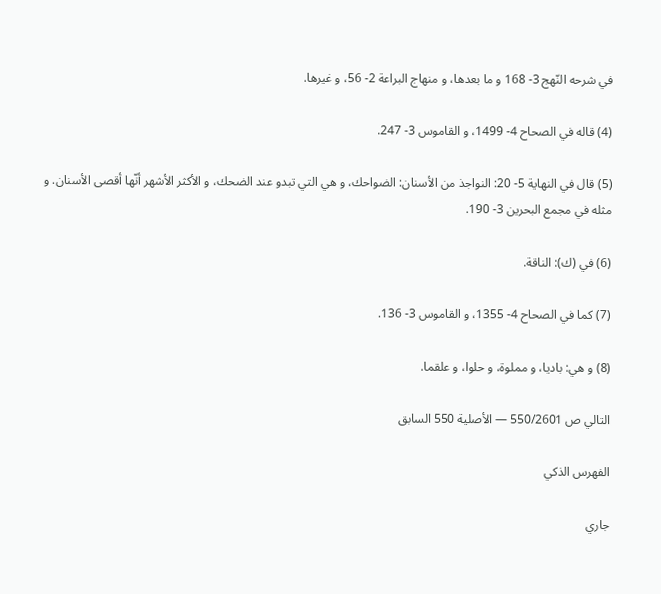في شرحه النّهج 3- 168 و ما بعدها، و منهاج البراعة 2- 56، و غيرها.

(4) قاله في الصحاح 4- 1499، و القاموس 3- 247.

(5) قال في النهاية 5- 20: النواجذ من الأسنان: الضواحك، و هي التي تبدو عند الضحك، و الأكثر الأشهر أنّها أقصى الأسنان. و مثله في مجمع البحرين 3- 190.

(6) في (ك): الناقة.

(7) كما في الصحاح 4- 1355، و القاموس 3- 136.

(8) و هي: باديا، و مملوة، و حلوا، و علقما.

التالي ص 550/2601 — الأصلية 550 السابق

الفهرس الذكي

جاري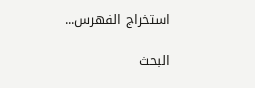استخراج الفهرس...

البحث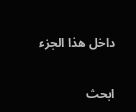داخل هذا الجزء

ابحث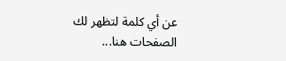عن أي كلمة لتظهر لك الصفحات هنا...